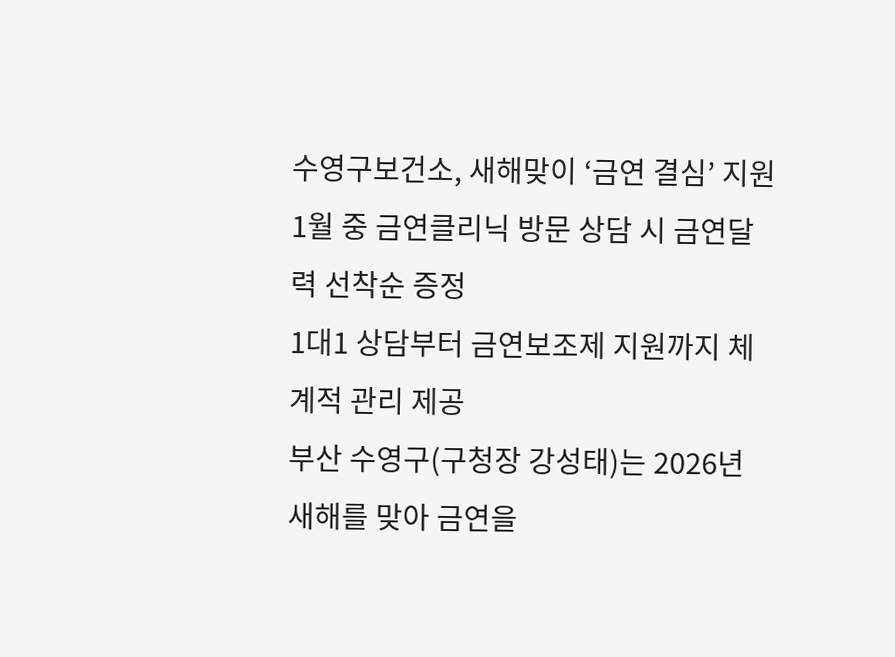수영구보건소, 새해맞이 ‘금연 결심’ 지원
1월 중 금연클리닉 방문 상담 시 금연달력 선착순 증정
1대1 상담부터 금연보조제 지원까지 체계적 관리 제공
부산 수영구(구청장 강성태)는 2026년 새해를 맞아 금연을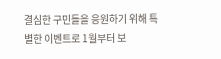결심한 구민들을 응원하기 위해 특별한 이벤트로 1월부터 보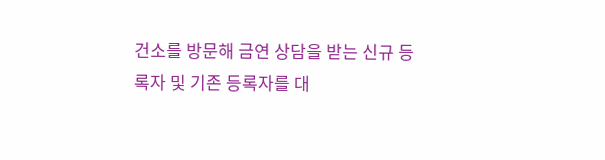건소를 방문해 금연 상담을 받는 신규 등록자 및 기존 등록자를 대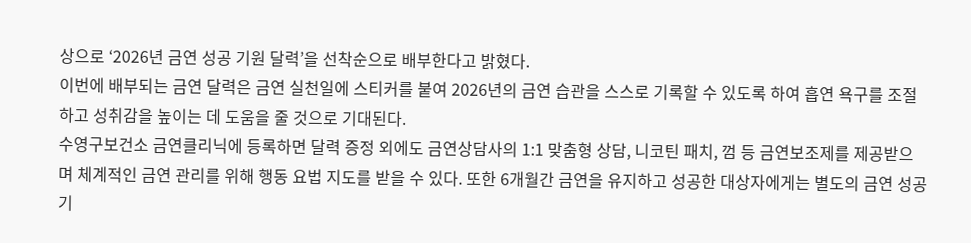상으로 ‘2026년 금연 성공 기원 달력’을 선착순으로 배부한다고 밝혔다.
이번에 배부되는 금연 달력은 금연 실천일에 스티커를 붙여 2026년의 금연 습관을 스스로 기록할 수 있도록 하여 흡연 욕구를 조절하고 성취감을 높이는 데 도움을 줄 것으로 기대된다.
수영구보건소 금연클리닉에 등록하면 달력 증정 외에도 금연상담사의 1:1 맞춤형 상담, 니코틴 패치, 껌 등 금연보조제를 제공받으며 체계적인 금연 관리를 위해 행동 요법 지도를 받을 수 있다. 또한 6개월간 금연을 유지하고 성공한 대상자에게는 별도의 금연 성공 기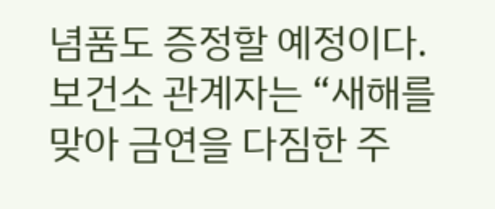념품도 증정할 예정이다.
보건소 관계자는 “새해를 맞아 금연을 다짐한 주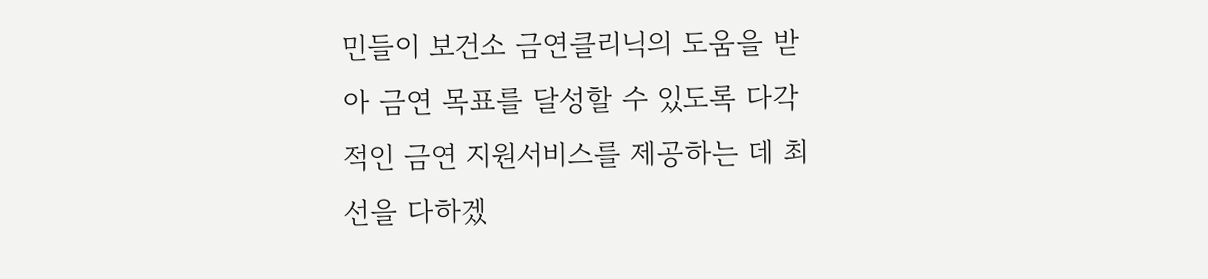민들이 보건소 금연클리닉의 도움을 받아 금연 목표를 달성할 수 있도록 다각적인 금연 지원서비스를 제공하는 데 최선을 다하겠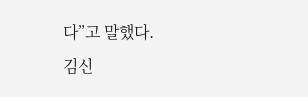다”고 말했다.
김신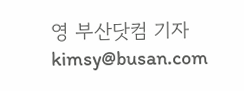영 부산닷컴 기자 kimsy@busan.com